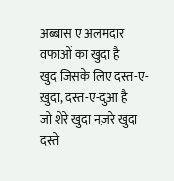अब्बास ए अलमदार वफाओं का खुदा है
खुद जिसके लिए दस्त-ए-ख़ुदा, दस्त-ए-दुआ है
जो शेरे खुदा नज़रे खुदा दस्ते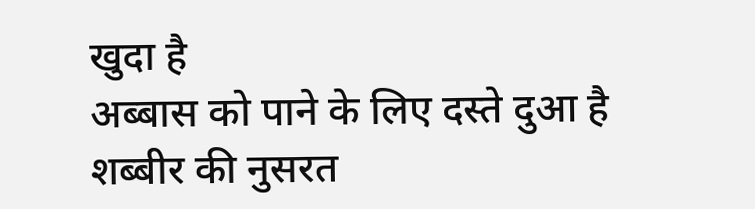खुदा है
अब्बास को पाने के लिए दस्ते दुआ है
शब्बीर की नुसरत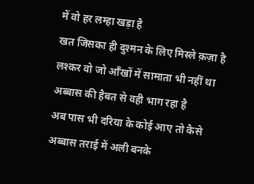में वो हर लम्हा खड़ा है
खत जिसका ही दुश्मन के लिए मिस्ले क़ज़ा है
लश्कर वो जो आँखों में सामाता भी नहीं था
अब्बास की हैबत से वही भाग रहा है
अब पास भी दरिया के कोई आए तो कैसे
अब्बास तराई में अली बनके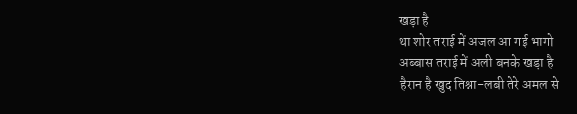खड़ा है
था शोर तराई में अजल आ गई भागो
अब्बास तराई में अली बनके खड़ा है
हैरान है खुद तिश्ना-लबी तेरे अमल से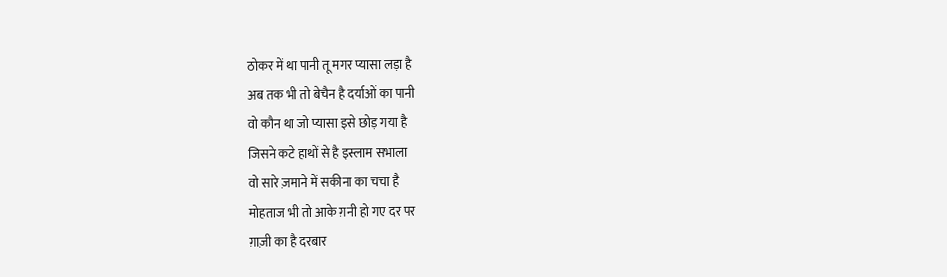ठोकर में था पानी तू मगर प्यासा लड़ा है
अब तक भी तो बेचैन है दर्याओं का पानी
वो कौन था जो प्यासा इसे छोड़ गया है
जिसने कटे हाथों से है इस्लाम सभाला
वो सारे ज़माने में सकीना का चचा है
मोहताज भी तो आके ग़नी हो गए दर पर
ग़ाज़ी का है दरबार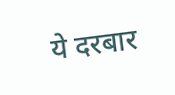ये दरबार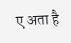ए अता है